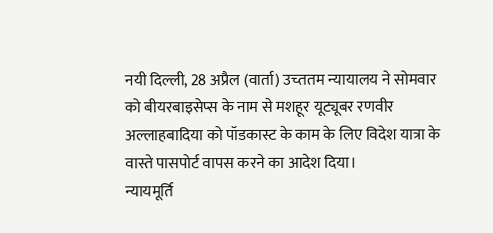नयी दिल्ली, 28 अप्रैल (वार्ता) उच्ततम न्यायालय ने सोमवार को बीयरबाइसेप्स के नाम से मशहूर यूट्यूबर रणवीर अल्लाहबादिया को पॉडकास्ट के काम के लिए विदेश यात्रा के वास्ते पासपोर्ट वापस करने का आदेश दिया।
न्यायमूर्ति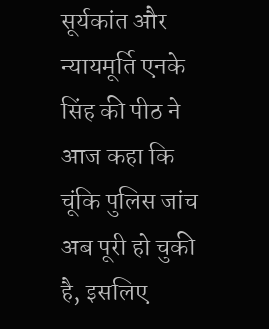सूर्यकांत और न्यायमूर्ति एनके सिंह की पीठ ने आज कहा कि चूंकि पुलिस जांच अब पूरी हो चुकी है, इसलिए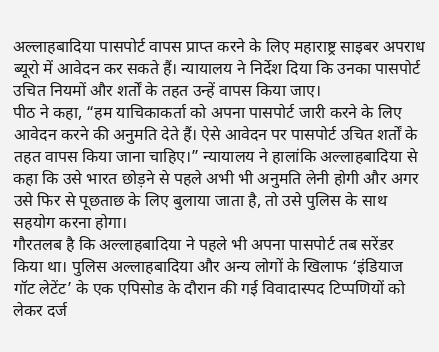अल्लाहबादिया पासपोर्ट वापस प्राप्त करने के लिए महाराष्ट्र साइबर अपराध ब्यूरो में आवेदन कर सकते हैं। न्यायालय ने निर्देश दिया कि उनका पासपोर्ट उचित नियमों और शर्तों के तहत उन्हें वापस किया जाए।
पीठ ने कहा, “हम याचिकाकर्ता को अपना पासपोर्ट जारी करने के लिए आवेदन करने की अनुमति देते हैं। ऐसे आवेदन पर पासपोर्ट उचित शर्तों के तहत वापस किया जाना चाहिए।” न्यायालय ने हालांकि अल्लाहबादिया से कहा कि उसे भारत छोड़ने से पहले अभी भी अनुमति लेनी होगी और अगर उसे फिर से पूछताछ के लिए बुलाया जाता है, तो उसे पुलिस के साथ सहयोग करना होगा।
गौरतलब है कि अल्लाहबादिया ने पहले भी अपना पासपोर्ट तब सरेंडर किया था। पुलिस अल्लाहबादिया और अन्य लोगों के खिलाफ ‘इंडियाज गॉट लेटेंट’ के एक एपिसोड के दौरान की गई विवादास्पद टिप्पणियों को लेकर दर्ज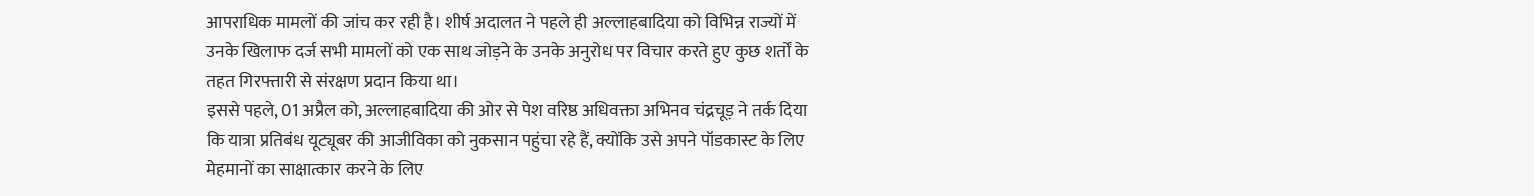आपराधिक मामलों की जांच कर रही है। शीर्ष अदालत ने पहले ही अल्लाहबादिया को विभिन्न राज्यों में उनके खिलाफ दर्ज सभी मामलों को एक साथ जोड़ने के उनके अनुरोध पर विचार करते हुए कुछ शर्तों के तहत गिरफ्तारी से संरक्षण प्रदान किया था।
इससे पहले, 01 अप्रैल को, अल्लाहबादिया की ओर से पेश वरिष्ठ अधिवक्ता अभिनव चंद्रचूड़ ने तर्क दिया कि यात्रा प्रतिबंध यूट्यूबर की आजीविका को नुकसान पहुंचा रहे हैं, क्योंकि उसे अपने पॉडकास्ट के लिए मेहमानों का साक्षात्कार करने के लिए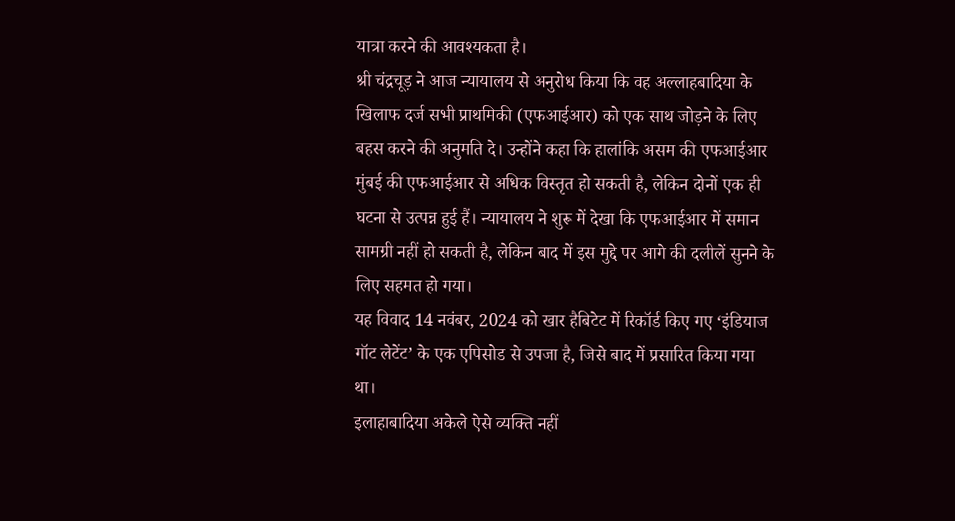यात्रा करने की आवश्यकता है।
श्री चंद्रचूड़ ने आज न्यायालय से अनुरोध किया कि वह अल्लाहबादिया के खिलाफ दर्ज सभी प्राथमिकी (एफआईआर) को एक साथ जोड़ने के लिए बहस करने की अनुमति दे। उन्होंने कहा कि हालांकि असम की एफआईआर मुंबई की एफआईआर से अधिक विस्तृत हो सकती है, लेकिन दोनों एक ही घटना से उत्पन्न हुई हैं। न्यायालय ने शुरू में देखा कि एफआईआर में समान सामग्री नहीं हो सकती है, लेकिन बाद में इस मुद्दे पर आगे की दलीलें सुनने के लिए सहमत हो गया।
यह विवाद 14 नवंबर, 2024 को खार हैबिटेट में रिकॉर्ड किए गए ‘इंडियाज गॉट लेटेंट’ के एक एपिसोड से उपजा है, जिसे बाद में प्रसारित किया गया था।
इलाहाबादिया अकेले ऐसे व्यक्ति नहीं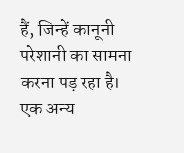हैं, जिन्हें कानूनी परेशानी का सामना करना पड़ रहा है। एक अन्य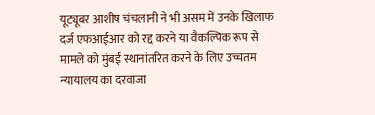यूट्यूबर आशीष चंचलानी ने भी असम में उनके खिलाफ दर्ज एफआईआर को रद्द करने या वैकल्पिक रूप से मामले को मुंबई स्थानांतरित करने के लिए उच्चतम न्यायालय का दरवाजा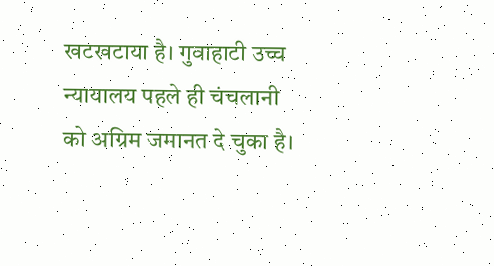खटखटाया है। गुवाहाटी उच्च न्यायालय पहले ही चंचलानी को अग्रिम जमानत दे चुका है।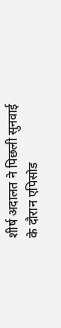शीर्ष अदालत ने पिछली सुनवाई के दौरान एपिसोड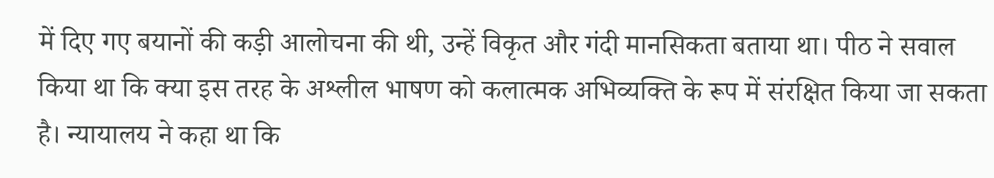में दिए गए बयानों की कड़ी आलोचना की थी, उन्हें विकृत और गंदी मानसिकता बताया था। पीठ ने सवाल किया था कि क्या इस तरह के अश्लील भाषण को कलात्मक अभिव्यक्ति के रूप में संरक्षित किया जा सकता है। न्यायालय ने कहा था कि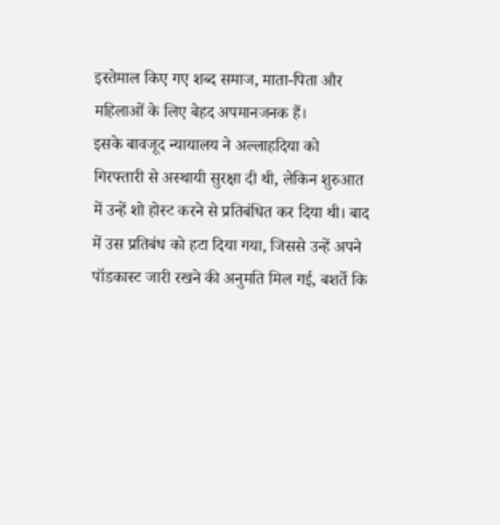इस्तेमाल किए गए शब्द समाज, माता-पिता और महिलाओं के लिए बेहद अपमानजनक हैं।
इसके बावजूद न्यायालय ने अल्लाहदिया को गिरफ्तारी से अस्थायी सुरक्षा दी थी, लेकिन शुरुआत में उन्हें शो होस्ट करने से प्रतिबंधित कर दिया थी। बाद में उस प्रतिबंध को हटा दिया गया, जिससे उन्हें अपने पॉडकास्ट जारी रखने की अनुमति मिल गई, बशर्ते कि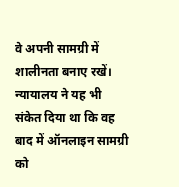वे अपनी सामग्री में शालीनता बनाए रखें।
न्यायालय ने यह भी संकेत दिया था कि वह बाद में ऑनलाइन सामग्री को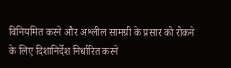विनियमित करने और अश्लील सामग्री के प्रसार को रोकने के लिए दिशानिर्देश निर्धारित करने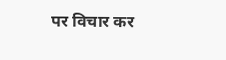पर विचार कर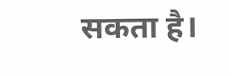सकता है।